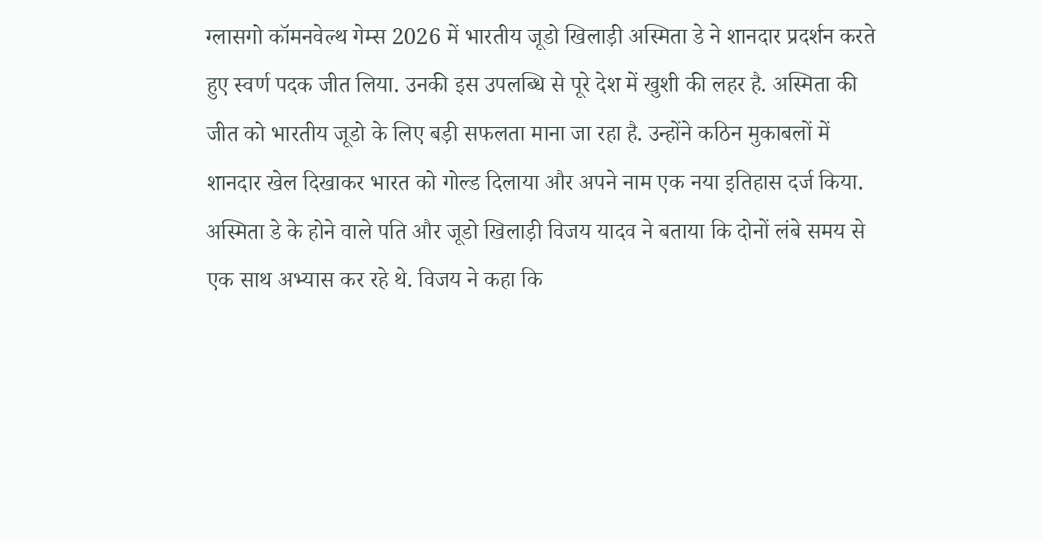ग्लासगो कॉमनवेल्थ गेम्स 2026 में भारतीय जूडो खिलाड़ी अस्मिता डे ने शानदार प्रदर्शन करते हुए स्वर्ण पदक जीत लिया. उनकी इस उपलब्धि से पूरे देश में खुशी की लहर है. अस्मिता की जीत को भारतीय जूडो के लिए बड़ी सफलता माना जा रहा है. उन्होंने कठिन मुकाबलों में शानदार खेल दिखाकर भारत को गोल्ड दिलाया और अपने नाम एक नया इतिहास दर्ज किया.
अस्मिता डे के होने वाले पति और जूडो खिलाड़ी विजय यादव ने बताया कि दोनों लंबे समय से एक साथ अभ्यास कर रहे थे. विजय ने कहा कि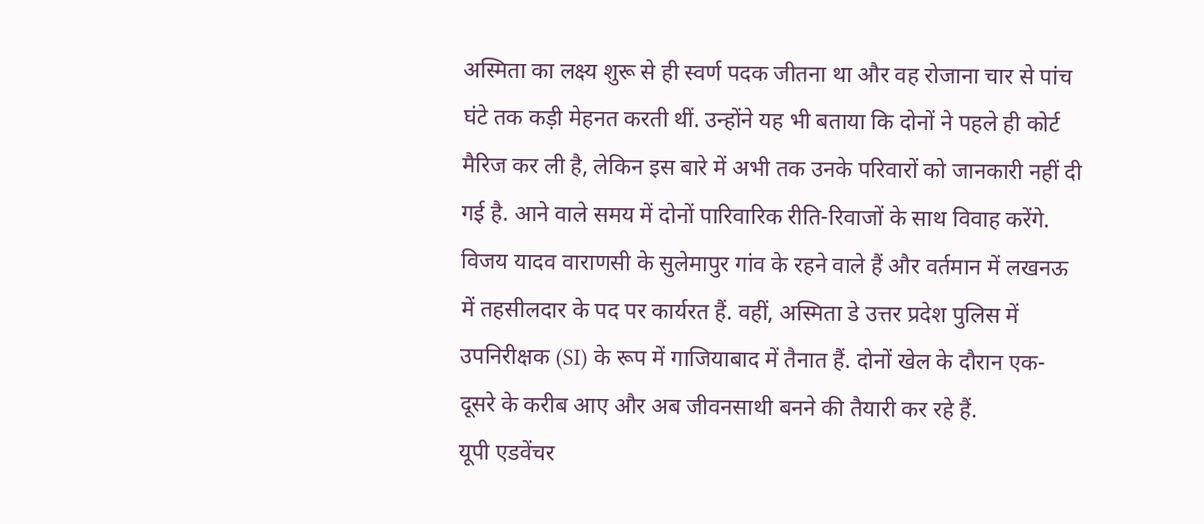अस्मिता का लक्ष्य शुरू से ही स्वर्ण पदक जीतना था और वह रोजाना चार से पांच घंटे तक कड़ी मेहनत करती थीं. उन्होंने यह भी बताया कि दोनों ने पहले ही कोर्ट मैरिज कर ली है, लेकिन इस बारे में अभी तक उनके परिवारों को जानकारी नहीं दी गई है. आने वाले समय में दोनों पारिवारिक रीति-रिवाजों के साथ विवाह करेंगे.
विजय यादव वाराणसी के सुलेमापुर गांव के रहने वाले हैं और वर्तमान में लखनऊ में तहसीलदार के पद पर कार्यरत हैं. वहीं, अस्मिता डे उत्तर प्रदेश पुलिस में उपनिरीक्षक (SI) के रूप में गाजियाबाद में तैनात हैं. दोनों खेल के दौरान एक-दूसरे के करीब आए और अब जीवनसाथी बनने की तैयारी कर रहे हैं.
यूपी एडवेंचर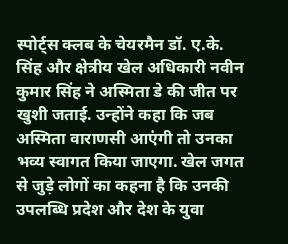स्पोर्ट्स क्लब के चेयरमैन डॉ. ए.के. सिंह और क्षेत्रीय खेल अधिकारी नवीन कुमार सिंह ने अस्मिता डे की जीत पर खुशी जताई. उन्होंने कहा कि जब अस्मिता वाराणसी आएंगी तो उनका भव्य स्वागत किया जाएगा. खेल जगत से जुड़े लोगों का कहना है कि उनकी उपलब्धि प्रदेश और देश के युवा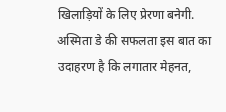खिलाड़ियों के लिए प्रेरणा बनेगी.
अस्मिता डे की सफलता इस बात का उदाहरण है कि लगातार मेहनत,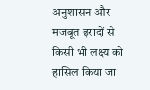अनुशासन और मजबूत इरादों से किसी भी लक्ष्य को हासिल किया जा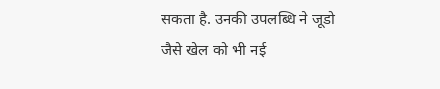सकता है. उनकी उपलब्धि ने जूडो जैसे खेल को भी नई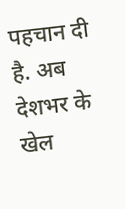पहचान दी है. अब देशभर के खेल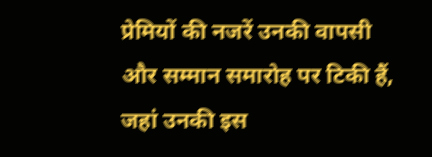प्रेमियों की नजरें उनकी वापसी और सम्मान समारोह पर टिकी हैं, जहां उनकी इस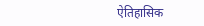ऐतिहासिक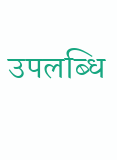उपलब्धि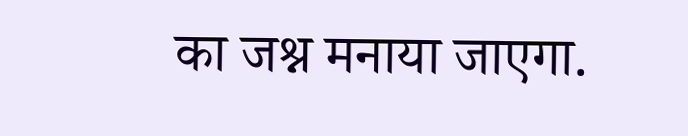का जश्न मनाया जाएगा.